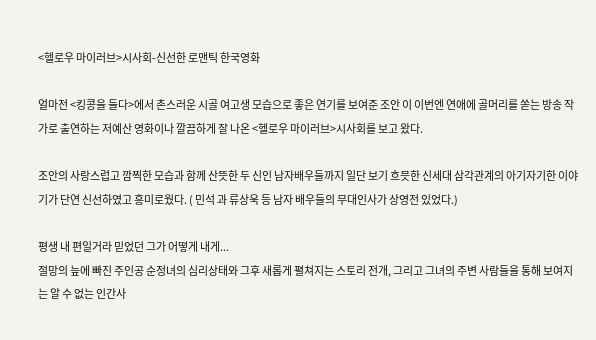<헬로우 마이러브>시사회-신선한 로맨틱 한국영화

얼마전 <킹콩을 들다>에서 촌스러운 시골 여고생 모습으로 좋은 연기를 보여준 조안 이 이번엔 연애에 골머리를 쏟는 방송 작가로 출연하는 저예산 영화이나 깔끔하게 잘 나온 <헬로우 마이러브>시사회를 보고 왔다.

조안의 사랑스럽고 깜찍한 모습과 함께 산뜻한 두 신인 남자배우들까지 일단 보기 흐믓한 신세대 삼각관계의 아기자기한 이야기가 단연 신선하였고 흥미로웠다. ( 민석 과 류상욱 등 남자 배우들의 무대인사가 상영전 있었다.)

평생 내 편일거라 믿었던 그가 어떻게 내게...
절망의 늪에 빠진 주인공 순정녀의 심리상태와 그후 새롭게 펼쳐지는 스토리 전개, 그리고 그녀의 주변 사람들을 통해 보여지는 알 수 없는 인간사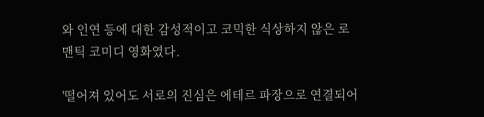와 인연 등에 대한 감성적이고 코믹한 식상하지 않은 로맨틱 코미디 영화였다.

'떨어져 있어도 서로의 진심은 에테르 파장으로 연결되어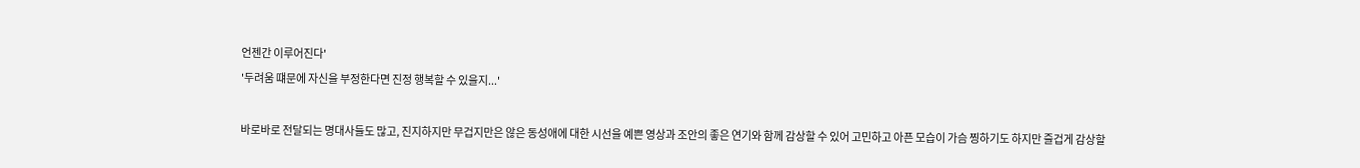언젠간 이루어진다'
'두려움 떄문에 자신을 부정한다면 진정 행복할 수 있을지...'

바로바로 전달되는 명대사들도 많고, 진지하지만 무겁지만은 않은 동성애에 대한 시선을 예쁜 영상과 조안의 좋은 연기와 함께 감상할 수 있어 고민하고 아픈 모습이 가슴 찡하기도 하지만 즐겁게 감상할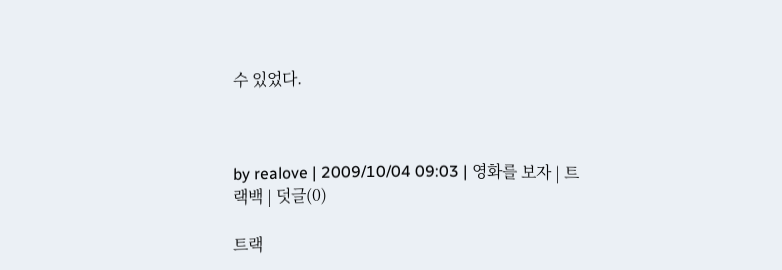수 있었다.



by realove | 2009/10/04 09:03 | 영화를 보자 | 트랙백 | 덧글(0)

트랙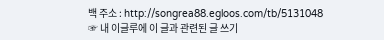백 주소 : http://songrea88.egloos.com/tb/5131048
☞ 내 이글루에 이 글과 관련된 글 쓰기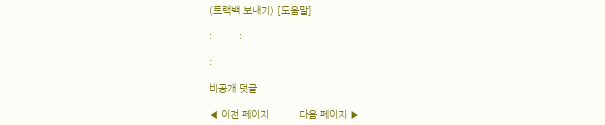(트랙백 보내기) [도움말]

:         :

:

비공개 덧글

◀ 이전 페이지          다음 페이지 ▶